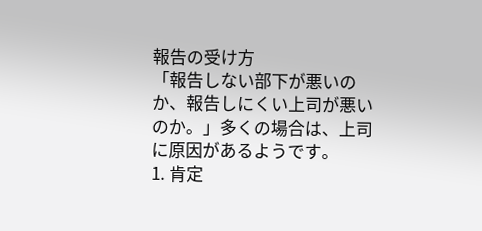報告の受け方
「報告しない部下が悪いのか、報告しにくい上司が悪いのか。」多くの場合は、上司に原因があるようです。
1. 肯定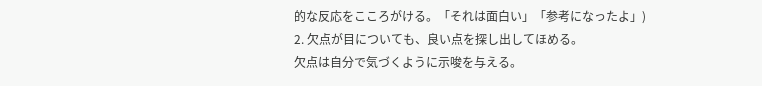的な反応をこころがける。「それは面白い」「参考になったよ」)
2. 欠点が目についても、良い点を探し出してほめる。
欠点は自分で気づくように示唆を与える。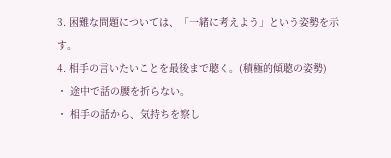3. 困難な問題については、「一緒に考えよう」という姿勢を示す。
4. 相手の言いたいことを最後まで聴く。(積極的傾聴の姿勢)
・ 途中で話の腰を折らない。
・ 相手の話から、気持ちを察し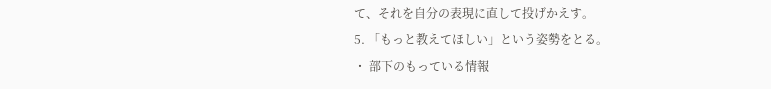て、それを自分の表現に直して投げかえす。
5. 「もっと教えてほしい」という姿勢をとる。
・ 部下のもっている情報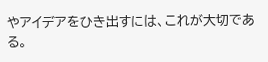やアイデアをひき出すには、これが大切である。